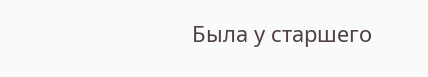Была у старшего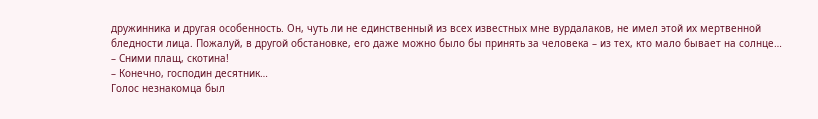дружинника и другая особенность. Он, чуть ли не единственный из всех известных мне вурдалаков, не имел этой их мертвенной бледности лица. Пожалуй, в другой обстановке, его даже можно было бы принять за человека – из тех, кто мало бывает на солнце…
– Сними плащ, скотина!
– Конечно, господин десятник…
Голос незнакомца был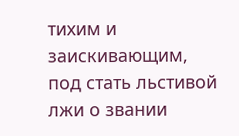тихим и заискивающим, под стать льстивой лжи о звании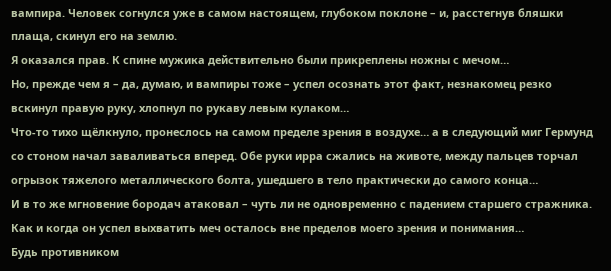вампира. Человек согнулся уже в самом настоящем, глубоком поклоне – и, расстегнув бляшки плаща, скинул его на землю.
Я оказался прав. К спине мужика действительно были прикреплены ножны с мечом…
Но, прежде чем я – да, думаю, и вампиры тоже – успел осознать этот факт, незнакомец резко вскинул правую руку, хлопнул по рукаву левым кулаком…
Что-то тихо щёлкнуло, пронеслось на самом пределе зрения в воздухе… а в следующий миг Гермунд со стоном начал заваливаться вперед. Обе руки ирра сжались на животе, между пальцев торчал огрызок тяжелого металлического болта, ушедшего в тело практически до самого конца…
И в то же мгновение бородач атаковал – чуть ли не одновременно с падением старшего стражника.
Как и когда он успел выхватить меч осталось вне пределов моего зрения и понимания…
Будь противником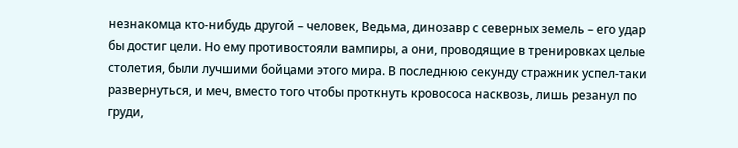незнакомца кто-нибудь другой – человек, Ведьма, динозавр с северных земель – его удар бы достиг цели. Но ему противостояли вампиры, а они, проводящие в тренировках целые столетия, были лучшими бойцами этого мира. В последнюю секунду стражник успел-таки развернуться, и меч, вместо того чтобы проткнуть кровососа насквозь, лишь резанул по груди,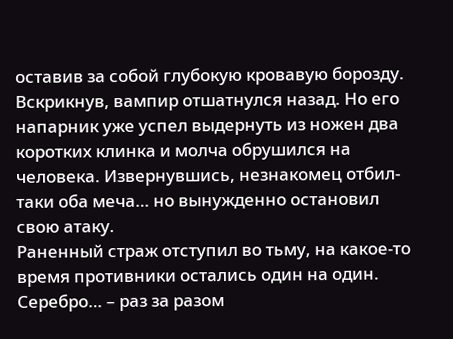оставив за собой глубокую кровавую борозду.
Вскрикнув, вампир отшатнулся назад. Но его напарник уже успел выдернуть из ножен два коротких клинка и молча обрушился на человека. Извернувшись, незнакомец отбил-таки оба меча… но вынужденно остановил свою атаку.
Раненный страж отступил во тьму, на какое-то время противники остались один на один.
Серебро… – раз за разом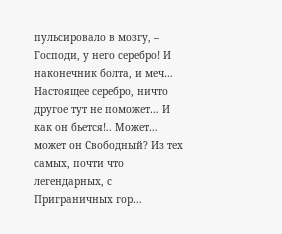пульсировало в мозгу, – Господи, у него серебро! И наконечник болта, и меч… Настоящее серебро, ничто другое тут не поможет… И как он бьется!.. Может… может он Свободный? Из тех самых, почти что легендарных, с Приграничных гор…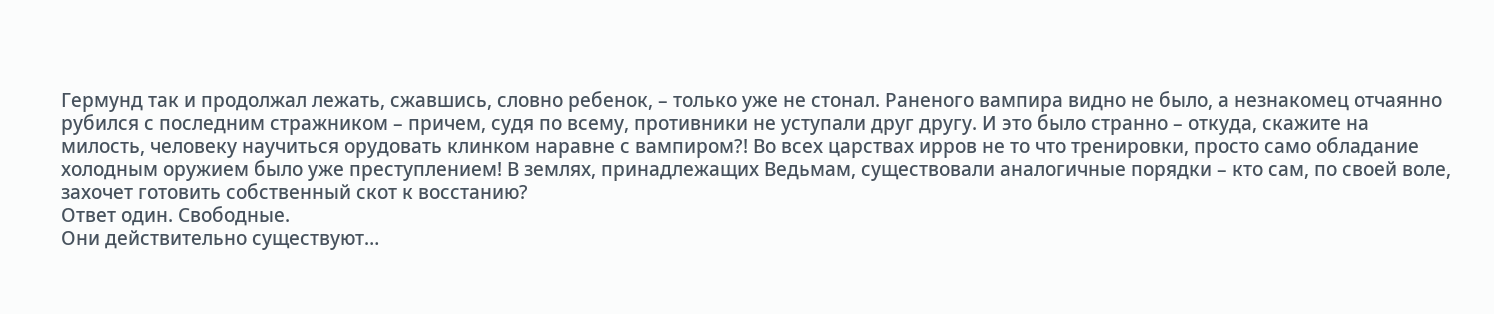Гермунд так и продолжал лежать, сжавшись, словно ребенок, – только уже не стонал. Раненого вампира видно не было, а незнакомец отчаянно рубился с последним стражником – причем, судя по всему, противники не уступали друг другу. И это было странно – откуда, скажите на милость, человеку научиться орудовать клинком наравне с вампиром?! Во всех царствах ирров не то что тренировки, просто само обладание холодным оружием было уже преступлением! В землях, принадлежащих Ведьмам, существовали аналогичные порядки – кто сам, по своей воле, захочет готовить собственный скот к восстанию?
Ответ один. Свободные.
Они действительно существуют…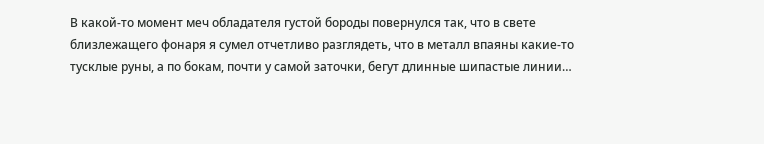В какой-то момент меч обладателя густой бороды повернулся так, что в свете близлежащего фонаря я сумел отчетливо разглядеть, что в металл впаяны какие-то тусклые руны, а по бокам, почти у самой заточки, бегут длинные шипастые линии…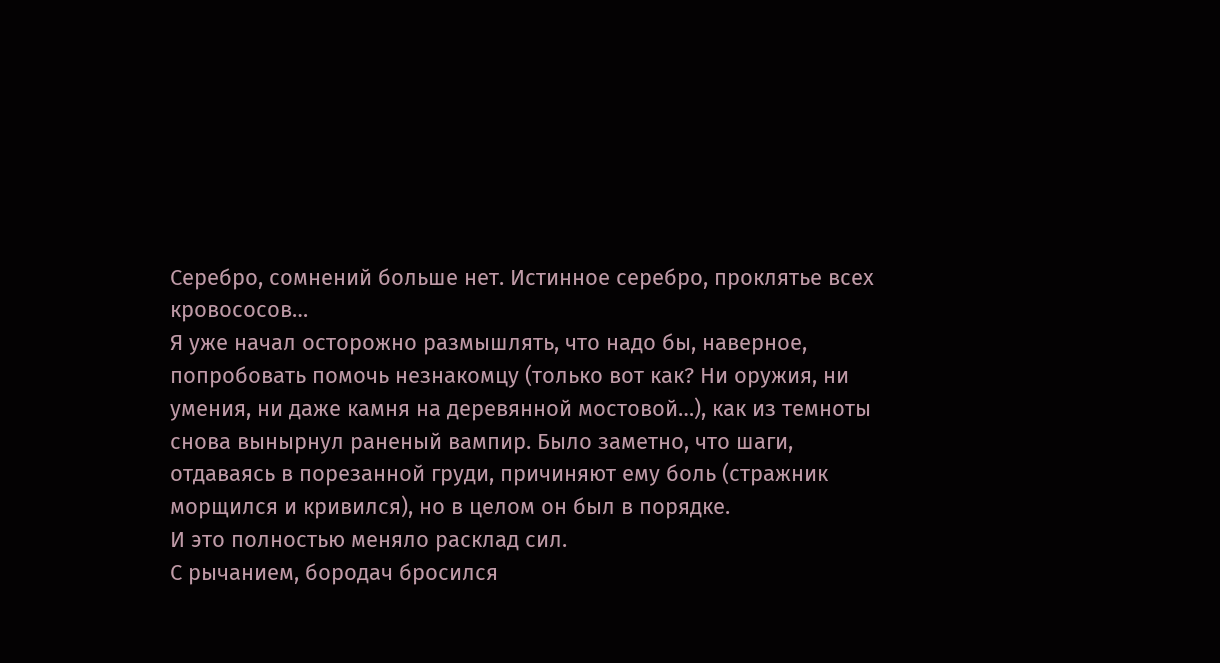Серебро, сомнений больше нет. Истинное серебро, проклятье всех кровососов…
Я уже начал осторожно размышлять, что надо бы, наверное, попробовать помочь незнакомцу (только вот как? Ни оружия, ни умения, ни даже камня на деревянной мостовой…), как из темноты снова вынырнул раненый вампир. Было заметно, что шаги, отдаваясь в порезанной груди, причиняют ему боль (стражник морщился и кривился), но в целом он был в порядке.
И это полностью меняло расклад сил.
С рычанием, бородач бросился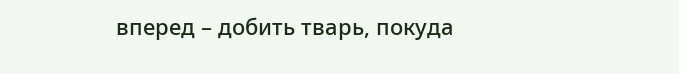вперед – добить тварь, покуда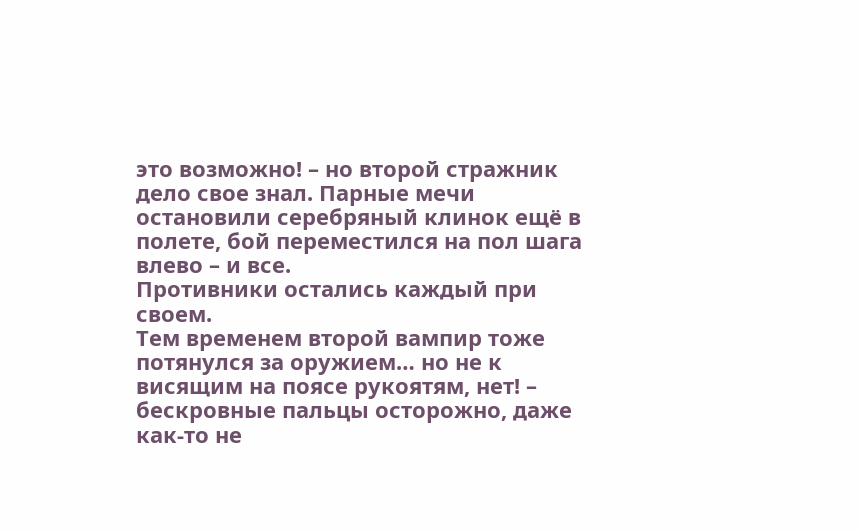это возможно! – но второй стражник дело свое знал. Парные мечи остановили серебряный клинок ещё в полете, бой переместился на пол шага влево – и все.
Противники остались каждый при своем.
Тем временем второй вампир тоже потянулся за оружием… но не к висящим на поясе рукоятям, нет! – бескровные пальцы осторожно, даже как-то не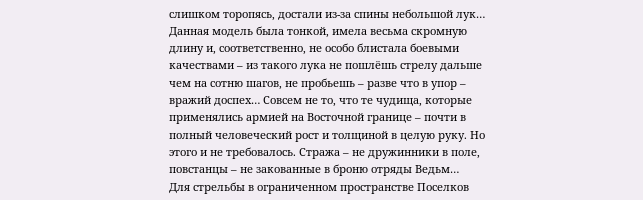слишком торопясь, достали из-за спины небольшой лук…
Данная модель была тонкой, имела весьма скромную длину и, соответственно, не особо блистала боевыми качествами – из такого лука не пошлёшь стрелу дальше чем на сотню шагов, не пробьешь – разве что в упор – вражий доспех… Совсем не то, что те чудища, которые применялись армией на Восточной границе – почти в полный человеческий рост и толщиной в целую руку. Но этого и не требовалось. Стража – не дружинники в поле, повстанцы – не закованные в броню отряды Ведьм…
Для стрельбы в ограниченном пространстве Поселков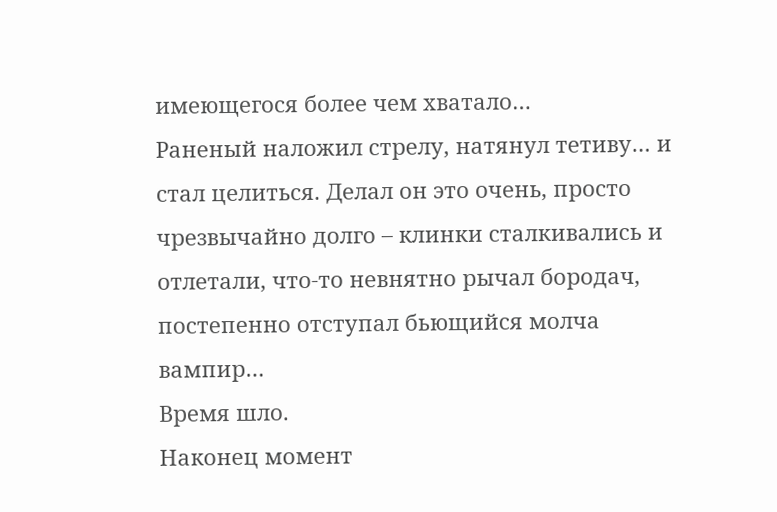имеющегося более чем хватало…
Раненый наложил стрелу, натянул тетиву… и стал целиться. Делал он это очень, просто чрезвычайно долго – клинки сталкивались и отлетали, что-то невнятно рычал бородач, постепенно отступал бьющийся молча вампир…
Время шло.
Наконец момент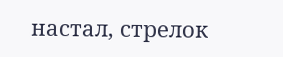настал, стрелок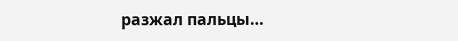разжал пальцы…